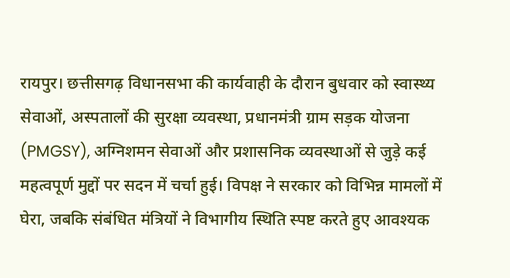रायपुर। छत्तीसगढ़ विधानसभा की कार्यवाही के दौरान बुधवार को स्वास्थ्य सेवाओं, अस्पतालों की सुरक्षा व्यवस्था, प्रधानमंत्री ग्राम सड़क योजना (PMGSY), अग्निशमन सेवाओं और प्रशासनिक व्यवस्थाओं से जुड़े कई महत्वपूर्ण मुद्दों पर सदन में चर्चा हुई। विपक्ष ने सरकार को विभिन्न मामलों में घेरा, जबकि संबंधित मंत्रियों ने विभागीय स्थिति स्पष्ट करते हुए आवश्यक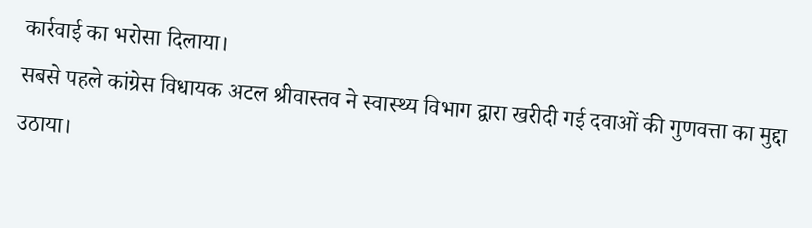कार्रवाई का भरोसा दिलाया।
सबसे पहले कांग्रेस विधायक अटल श्रीवास्तव ने स्वास्थ्य विभाग द्वारा खरीदी गई दवाओं की गुणवत्ता का मुद्दा उठाया।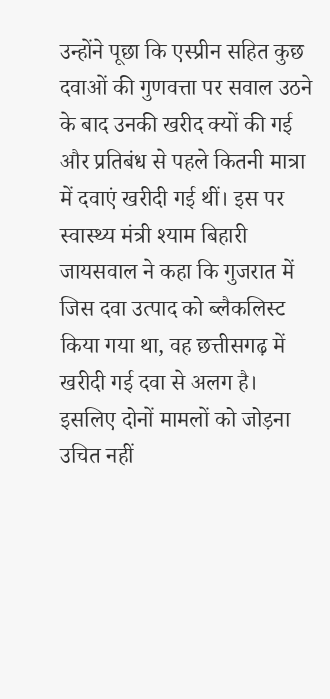उन्होंने पूछा कि एस्प्रीन सहित कुछ दवाओं की गुणवत्ता पर सवाल उठने के बाद उनकी खरीद क्यों की गई और प्रतिबंध से पहले कितनी मात्रा में दवाएं खरीदी गई थीं। इस पर स्वास्थ्य मंत्री श्याम बिहारी जायसवाल ने कहा कि गुजरात में जिस दवा उत्पाद को ब्लैकलिस्ट किया गया था, वह छत्तीसगढ़ में खरीदी गई दवा से अलग है। इसलिए दोनों मामलों को जोड़ना उचित नहीं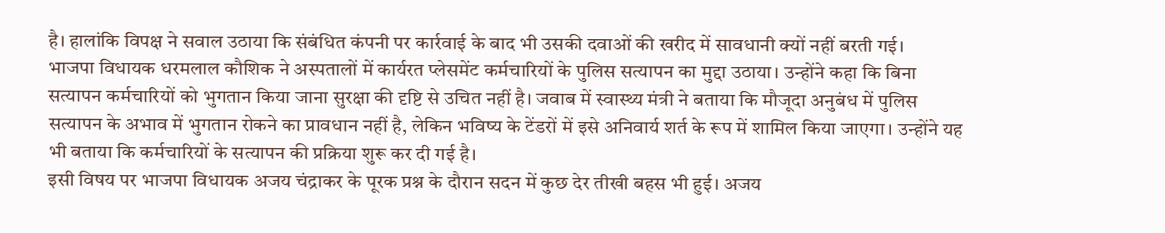है। हालांकि विपक्ष ने सवाल उठाया कि संबंधित कंपनी पर कार्रवाई के बाद भी उसकी दवाओं की खरीद में सावधानी क्यों नहीं बरती गई।
भाजपा विधायक धरमलाल कौशिक ने अस्पतालों में कार्यरत प्लेसमेंट कर्मचारियों के पुलिस सत्यापन का मुद्दा उठाया। उन्होंने कहा कि बिना सत्यापन कर्मचारियों को भुगतान किया जाना सुरक्षा की दृष्टि से उचित नहीं है। जवाब में स्वास्थ्य मंत्री ने बताया कि मौजूदा अनुबंध में पुलिस सत्यापन के अभाव में भुगतान रोकने का प्रावधान नहीं है, लेकिन भविष्य के टेंडरों में इसे अनिवार्य शर्त के रूप में शामिल किया जाएगा। उन्होंने यह भी बताया कि कर्मचारियों के सत्यापन की प्रक्रिया शुरू कर दी गई है।
इसी विषय पर भाजपा विधायक अजय चंद्राकर के पूरक प्रश्न के दौरान सदन में कुछ देर तीखी बहस भी हुई। अजय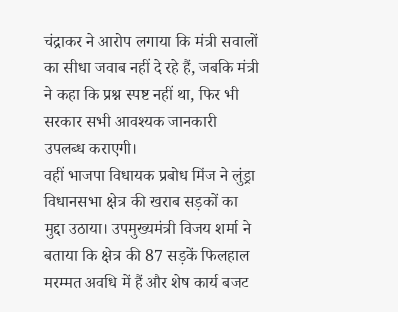चंद्राकर ने आरोप लगाया कि मंत्री सवालों का सीधा जवाब नहीं दे रहे हैं, जबकि मंत्री ने कहा कि प्रश्न स्पष्ट नहीं था, फिर भी सरकार सभी आवश्यक जानकारी उपलब्ध कराएगी।
वहीं भाजपा विधायक प्रबोध मिंज ने लुंड्रा विधानसभा क्षेत्र की खराब सड़कों का मुद्दा उठाया। उपमुख्यमंत्री विजय शर्मा ने बताया कि क्षेत्र की 87 सड़कें फिलहाल मरम्मत अवधि में हैं और शेष कार्य बजट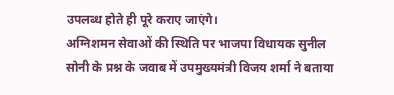उपलब्ध होते ही पूरे कराए जाएंगे।
अग्निशमन सेवाओं की स्थिति पर भाजपा विधायक सुनील सोनी के प्रश्न के जवाब में उपमुख्यमंत्री विजय शर्मा ने बताया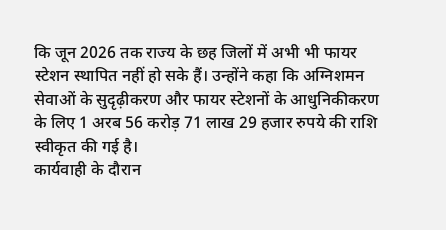कि जून 2026 तक राज्य के छह जिलों में अभी भी फायर स्टेशन स्थापित नहीं हो सके हैं। उन्होंने कहा कि अग्निशमन सेवाओं के सुदृढ़ीकरण और फायर स्टेशनों के आधुनिकीकरण के लिए 1 अरब 56 करोड़ 71 लाख 29 हजार रुपये की राशि स्वीकृत की गई है।
कार्यवाही के दौरान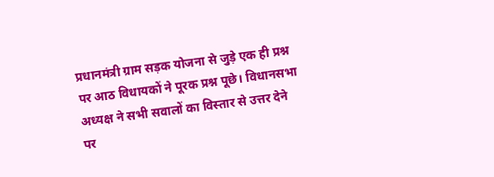प्रधानमंत्री ग्राम सड़क योजना से जुड़े एक ही प्रश्न पर आठ विधायकों ने पूरक प्रश्न पूछे। विधानसभा अध्यक्ष ने सभी सवालों का विस्तार से उत्तर देने पर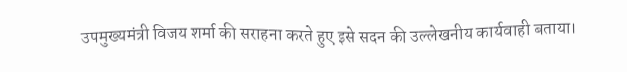उपमुख्यमंत्री विजय शर्मा की सराहना करते हुए इसे सदन की उल्लेखनीय कार्यवाही बताया।